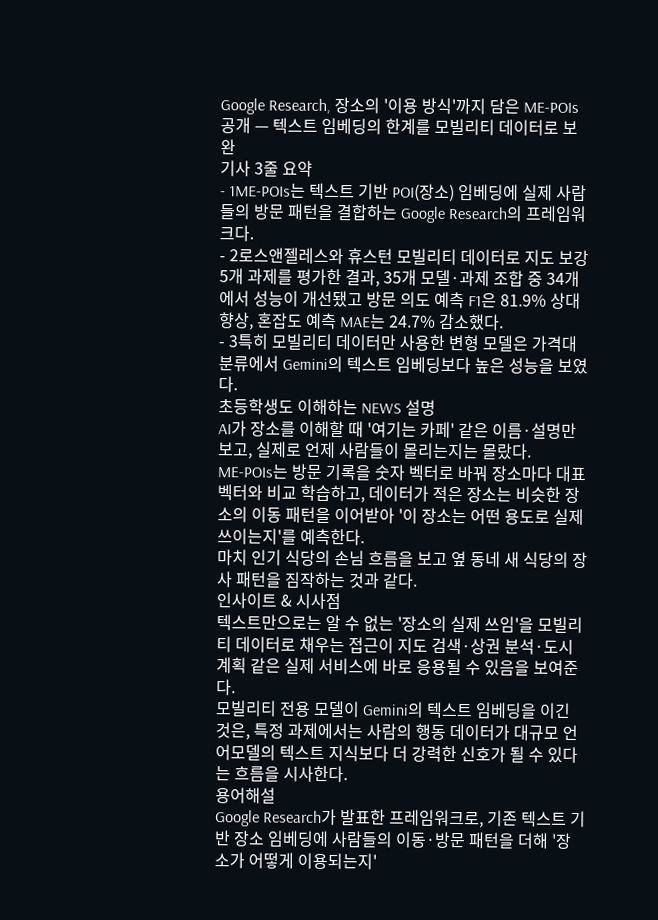Google Research, 장소의 '이용 방식'까지 담은 ME-POIs 공개 — 텍스트 임베딩의 한계를 모빌리티 데이터로 보완
기사 3줄 요약
- 1ME-POIs는 텍스트 기반 POI(장소) 임베딩에 실제 사람들의 방문 패턴을 결합하는 Google Research의 프레임워크다.
- 2로스앤젤레스와 휴스턴 모빌리티 데이터로 지도 보강 5개 과제를 평가한 결과, 35개 모델·과제 조합 중 34개에서 성능이 개선됐고 방문 의도 예측 F1은 81.9% 상대 향상, 혼잡도 예측 MAE는 24.7% 감소했다.
- 3특히 모빌리티 데이터만 사용한 변형 모델은 가격대 분류에서 Gemini의 텍스트 임베딩보다 높은 성능을 보였다.
초등학생도 이해하는 NEWS 설명
AI가 장소를 이해할 때 '여기는 카페' 같은 이름·설명만 보고, 실제로 언제 사람들이 몰리는지는 몰랐다.
ME-POIs는 방문 기록을 숫자 벡터로 바꿔 장소마다 대표 벡터와 비교 학습하고, 데이터가 적은 장소는 비슷한 장소의 이동 패턴을 이어받아 '이 장소는 어떤 용도로 실제 쓰이는지'를 예측한다.
마치 인기 식당의 손님 흐름을 보고 옆 동네 새 식당의 장사 패턴을 짐작하는 것과 같다.
인사이트 & 시사점
텍스트만으로는 알 수 없는 '장소의 실제 쓰임'을 모빌리티 데이터로 채우는 접근이 지도 검색·상권 분석·도시 계획 같은 실제 서비스에 바로 응용될 수 있음을 보여준다.
모빌리티 전용 모델이 Gemini의 텍스트 임베딩을 이긴 것은, 특정 과제에서는 사람의 행동 데이터가 대규모 언어모델의 텍스트 지식보다 더 강력한 신호가 될 수 있다는 흐름을 시사한다.
용어해설
Google Research가 발표한 프레임워크로, 기존 텍스트 기반 장소 임베딩에 사람들의 이동·방문 패턴을 더해 '장소가 어떻게 이용되는지'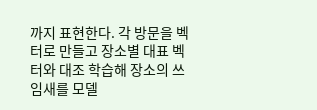까지 표현한다. 각 방문을 벡터로 만들고 장소별 대표 벡터와 대조 학습해 장소의 쓰임새를 모델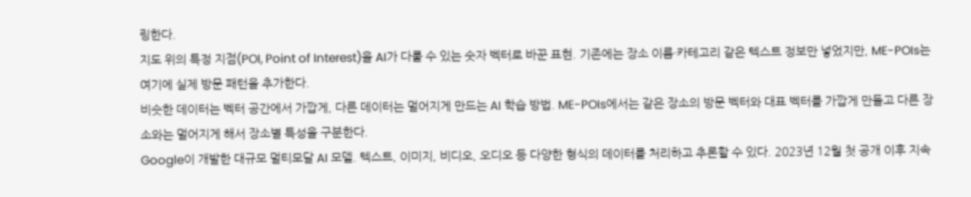링한다.
지도 위의 특정 지점(POI, Point of Interest)을 AI가 다룰 수 있는 숫자 벡터로 바꾼 표현. 기존에는 장소 이름·카테고리 같은 텍스트 정보만 넣었지만, ME-POIs는 여기에 실제 방문 패턴을 추가한다.
비슷한 데이터는 벡터 공간에서 가깝게, 다른 데이터는 멀어지게 만드는 AI 학습 방법. ME-POIs에서는 같은 장소의 방문 벡터와 대표 벡터를 가깝게 만들고 다른 장소와는 멀어지게 해서 장소별 특성을 구분한다.
Google이 개발한 대규모 멀티모달 AI 모델. 텍스트, 이미지, 비디오, 오디오 등 다양한 형식의 데이터를 처리하고 추론할 수 있다. 2023년 12월 첫 공개 이후 지속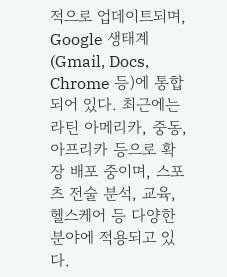적으로 업데이트되며, Google 생태계(Gmail, Docs, Chrome 등)에 통합되어 있다. 최근에는 라틴 아메리카, 중동, 아프리카 등으로 확장 배포 중이며, 스포츠 전술 분석, 교육, 헬스케어 등 다양한 분야에 적용되고 있다.